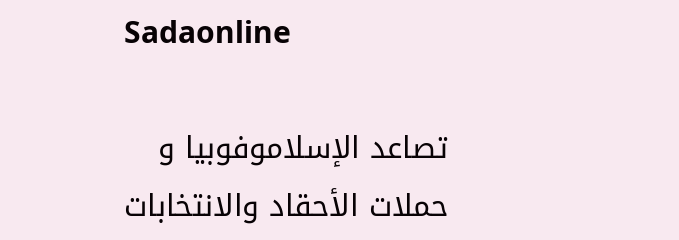Sadaonline

تصاعد الإسلاموفوبيا و حملات الأحقاد والانتخابات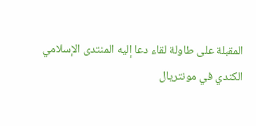المقبلة على طاولة لقاء دعا إليه المنتدى الإسلامي الكندي في مونتريال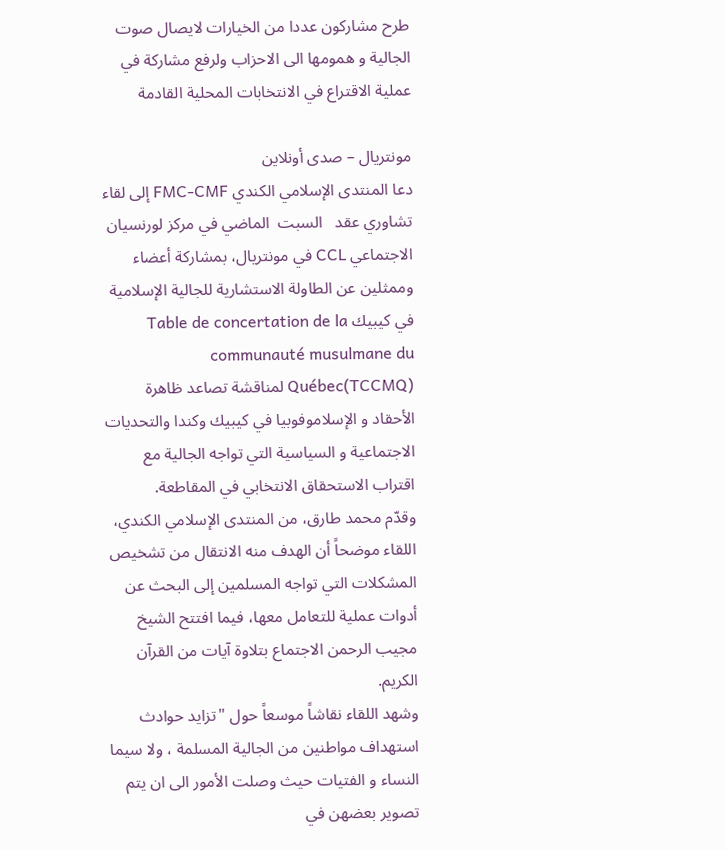طرح مشاركون عددا من الخيارات لايصال صوت الجالية و همومها الى الاحزاب ولرفع مشاركة في عملية الاقتراع في الانتخابات المحلية القادمة

مونتريال – صدى أونلاين
دعا المنتدى الإسلامي الكندي FMC-CMF إلى لقاء تشاوري عقد   السبت  الماضي في مركز لورنسيان الاجتماعي CCL في مونتريال، بمشاركة أعضاء وممثلين عن الطاولة الاستشارية للجالية الإسلامية في كيبيك Table de concertation de la communauté musulmane du Québec(TCCMQ) لمناقشة تصاعد ظاهرة الأحقاد و الإسلاموفوبيا في كيبيك وكندا والتحديات الاجتماعية و السياسية التي تواجه الجالية مع اقتراب الاستحقاق الانتخابي في المقاطعة.
وقدّم محمد طارق، من المنتدى الإسلامي الكندي، اللقاء موضحاً أن الهدف منه الانتقال من تشخيص المشكلات التي تواجه المسلمين إلى البحث عن أدوات عملية للتعامل معها، فيما افتتح الشيخ مجيب الرحمن الاجتماع بتلاوة آيات من القرآن الكريم.
وشهد اللقاء نقاشاً موسعاً حول "تزايد حوادث استهداف مواطنين من الجالية المسلمة ، ولا سيما النساء و الفتيات حيث وصلت الأمور الى ان يتم تصوير بعضهن في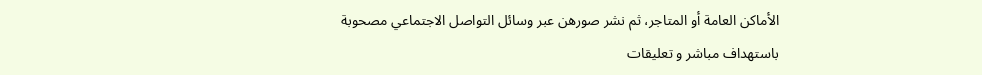الأماكن العامة أو المتاجر، ثم نشر صورهن عبر وسائل التواصل الاجتماعي مصحوبة  باستهداف مباشر و تعليقات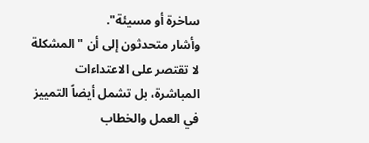ساخرة أو مسيئة".
وأشار متحدثون إلى أن "المشكلة لا تقتصر على الاعتداءات المباشرة، بل تشمل أيضاً التمييز في العمل والخطاب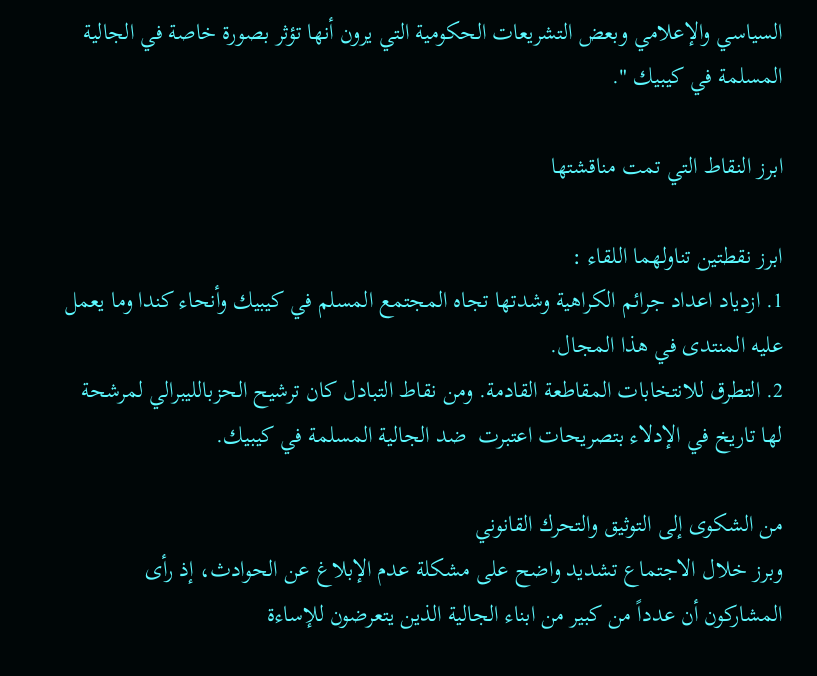السياسي والإعلامي وبعض التشريعات الحكومية التي يرون أنها تؤثر بصورة خاصة في الجالية المسلمة في كيبيك ".

ابرز النقاط التي تمت مناقشتها

ابرز نقطتين تناولهما اللقاء :
1. ازدياد اعداد جرائم الكراهية وشدتها تجاه المجتمع المسلم في كيبيك وأنحاء كندا وما يعمل عليه المنتدى في هذا المجال.
2. التطرق للانتخابات المقاطعة القادمة. ومن نقاط التبادل كان ترشيح الحزبالليبرالي لمرشحة لها تاريخ في الإدلاء بتصريحات اعتبرت  ضد الجالية المسلمة في كيبيك.

من الشكوى إلى التوثيق والتحرك القانوني
وبرز خلال الاجتماع تشديد واضح على مشكلة عدم الإبلاغ عن الحوادث، إذ رأى المشاركون أن عدداً من كبير من ابناء الجالية الذين يتعرضون للإساءة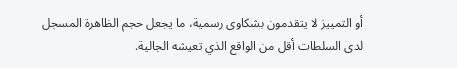أو التمييز لا يتقدمون بشكاوى رسمية، ما يجعل حجم الظاهرة المسجل لدى السلطات أقل من الواقع الذي تعيشه الجالية.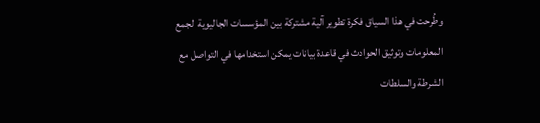وطُرحت في هذا السياق فكرة تطوير آلية مشتركة بين المؤسسات الجاليوية  لجمع المعلومات وتوثيق الحوادث في قاعدة بيانات يمكن استخدامها في التواصل مع الشرطة والسلطات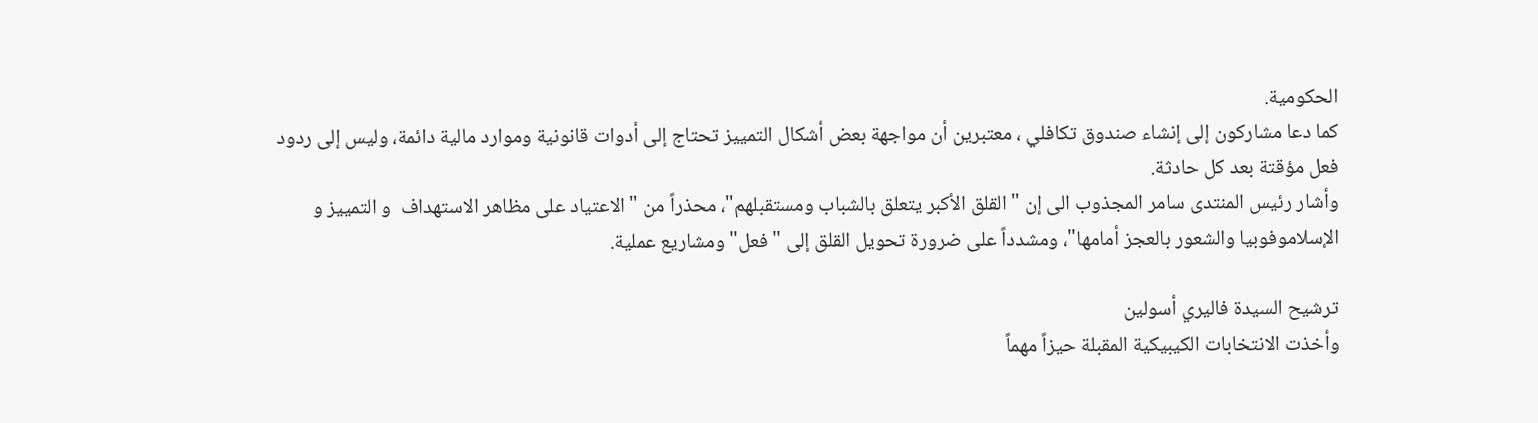الحكومية.
كما دعا مشاركون إلى إنشاء صندوق تكافلي ، معتبرين أن مواجهة بعض أشكال التمييز تحتاج إلى أدوات قانونية وموارد مالية دائمة، وليس إلى ردود فعل مؤقتة بعد كل حادثة.
وأشار رئيس المنتدى سامر المجذوب الى إن "القلق الأكبر يتعلق بالشباب ومستقبلهم"، محذراً من "الاعتياد على مظاهر الاستهداف  و التمييز و الإسلاموفوبيا والشعور بالعجز أمامها"، ومشدداً على ضرورة تحويل القلق إلى "فعل" ومشاريع عملية.

ترشيح السيدة فاليري أسولين
وأخذت الانتخابات الكيبيكية المقبلة حيزاً مهماً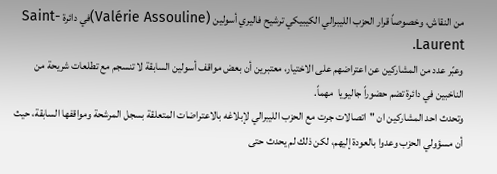من النقاش، وخصوصاً قرار الحزب الليبرالي الكيبيكي ترشيح فاليري أسولين (Valérie Assouline)في دائرة Saint-Laurent.
وعبّر عدد من المشاركين عن اعتراضهم على الاختيار، معتبرين أن بعض مواقف أسولين السابقة لا تنسجم مع تطلعات شريحة من الناخبين في دائرة تضم حضوراً جاليويا  مهماً.
وتحدث احد المشاركين ان "اتصالات جرت مع الحزب الليبرالي لإبلاغه بالاعتراضات المتعلقة بسجل المرشحة ومواقفها السابقة، حيث أن مسؤولي الحزب وعدوا بالعودة إليهم، لكن ذلك لم يحدث حتى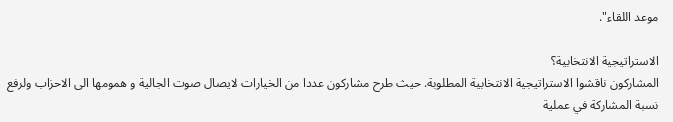موعد اللقاء".

الاستراتيجية الانتخابية؟
المشاركون ناقشوا الاستراتيجية الانتخابية المطلوبة. حيث طرح مشاركون عددا من الخيارات لايصال صوت الجالية و همومها الى الاحزاب ولرفع نسبة المشاركة في عملية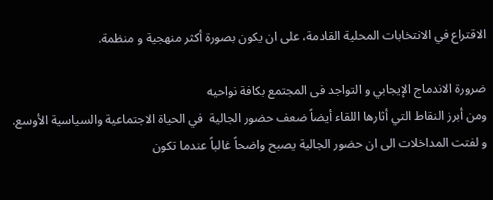الاقتراع في الانتخابات المحلية القادمة، على ان يكون بصورة أكثر منهجية و منظمة.

ضرورة الاندماج الإيجابي و التواجد فى المجتمع بكافة نواحيه
ومن أبرز النقاط التي أثارها اللقاء أيضاً ضعف حضور الجالية  في الحياة الاجتماعية والسياسية الأوسع.
و لفتت المداخلات الى ان حضور الجالية يصبح واضحاً غالباً عندما تكون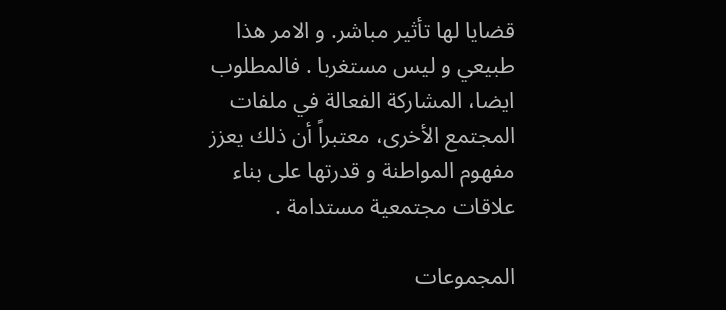قضايا لها تأثير مباشر. و الامر هذا طبيعي و ليس مستغربا . فالمطلوب ايضا، المشاركة الفعالة في ملفات المجتمع الأخرى، معتبراً أن ذلك يعزز مفهوم المواطنة و قدرتها على بناء علاقات مجتمعية مستدامة .

المجموعات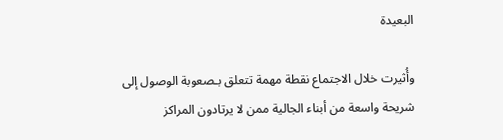البعيدة

وأُثيرت خلال الاجتماع نقطة مهمة تتعلق بـصعوبة الوصول إلى شريحة واسعة من أبناء الجالية ممن لا يرتادون المراكز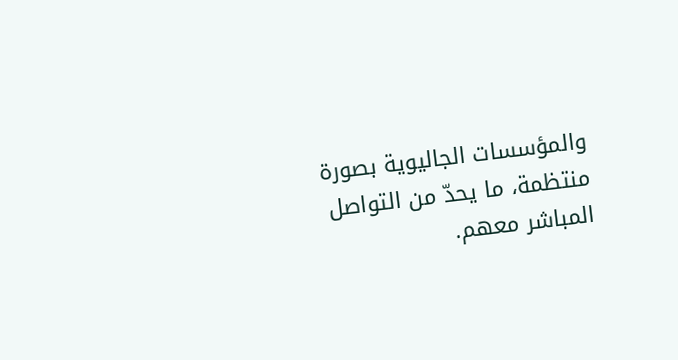والمؤسسات الجاليوية بصورة منتظمة، ما يحدّ من التواصل المباشر معهم.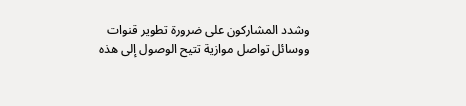وشدد المشاركون على ضرورة تطوير قنوات ووسائل تواصل موازية تتيح الوصول إلى هذه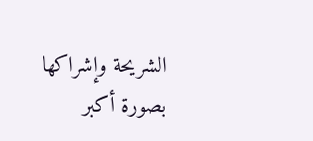الشريحة وإشراكها بصورة أكبر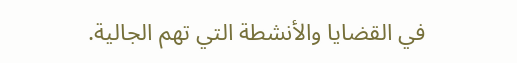في القضايا والأنشطة التي تهم الجالية.